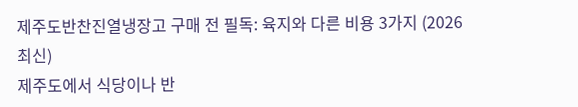제주도반찬진열냉장고 구매 전 필독: 육지와 다른 비용 3가지 (2026 최신)
제주도에서 식당이나 반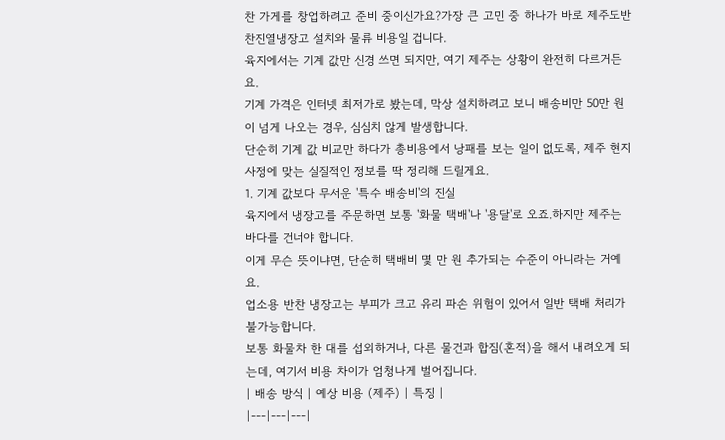찬 가게를 창업하려고 준비 중이신가요?가장 큰 고민 중 하나가 바로 제주도반찬진열냉장고 설치와 물류 비용일 겁니다.
육지에서는 기계 값만 신경 쓰면 되지만, 여기 제주는 상황이 완전히 다르거든요.
기계 가격은 인터넷 최저가로 봤는데, 막상 설치하려고 보니 배송비만 50만 원이 넘게 나오는 경우, 심심치 않게 발생합니다.
단순히 기계 값 비교만 하다가 총비용에서 낭패를 보는 일이 없도록, 제주 현지 사정에 맞는 실질적인 정보를 딱 정리해 드릴게요.
1. 기계 값보다 무서운 '특수 배송비'의 진실
육지에서 냉장고를 주문하면 보통 '화물 택배'나 '용달'로 오죠.하지만 제주는 바다를 건너야 합니다.
이게 무슨 뜻이냐면, 단순히 택배비 몇 만 원 추가되는 수준이 아니라는 거예요.
업소용 반찬 냉장고는 부피가 크고 유리 파손 위험이 있어서 일반 택배 처리가 불가능합니다.
보통 화물차 한 대를 섭외하거나, 다른 물건과 합짐(혼적)을 해서 내려오게 되는데, 여기서 비용 차이가 엄청나게 벌어집니다.
| 배송 방식 | 예상 비용 (제주) | 특징 |
|---|---|---|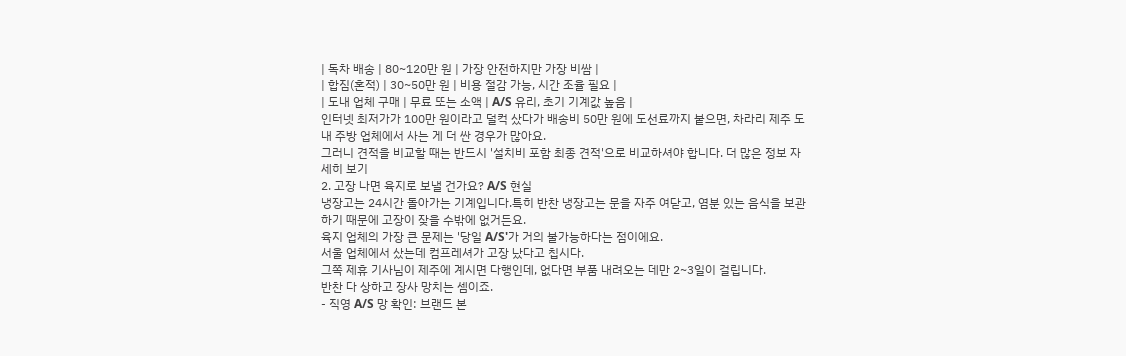| 독차 배송 | 80~120만 원 | 가장 안전하지만 가장 비쌈 |
| 합짐(혼적) | 30~50만 원 | 비용 절감 가능, 시간 조율 필요 |
| 도내 업체 구매 | 무료 또는 소액 | A/S 유리, 초기 기계값 높음 |
인터넷 최저가가 100만 원이라고 덜컥 샀다가 배송비 50만 원에 도선료까지 붙으면, 차라리 제주 도내 주방 업체에서 사는 게 더 싼 경우가 많아요.
그러니 견적을 비교할 때는 반드시 '설치비 포함 최종 견적'으로 비교하셔야 합니다. 더 많은 정보 자세히 보기
2. 고장 나면 육지로 보낼 건가요? A/S 현실
냉장고는 24시간 돌아가는 기계입니다.특히 반찬 냉장고는 문을 자주 여닫고, 염분 있는 음식을 보관하기 때문에 고장이 잦을 수밖에 없거든요.
육지 업체의 가장 큰 문제는 '당일 A/S'가 거의 불가능하다는 점이에요.
서울 업체에서 샀는데 컴프레셔가 고장 났다고 칩시다.
그쪽 제휴 기사님이 제주에 계시면 다행인데, 없다면 부품 내려오는 데만 2~3일이 걸립니다.
반찬 다 상하고 장사 망치는 셈이죠.
- 직영 A/S 망 확인: 브랜드 본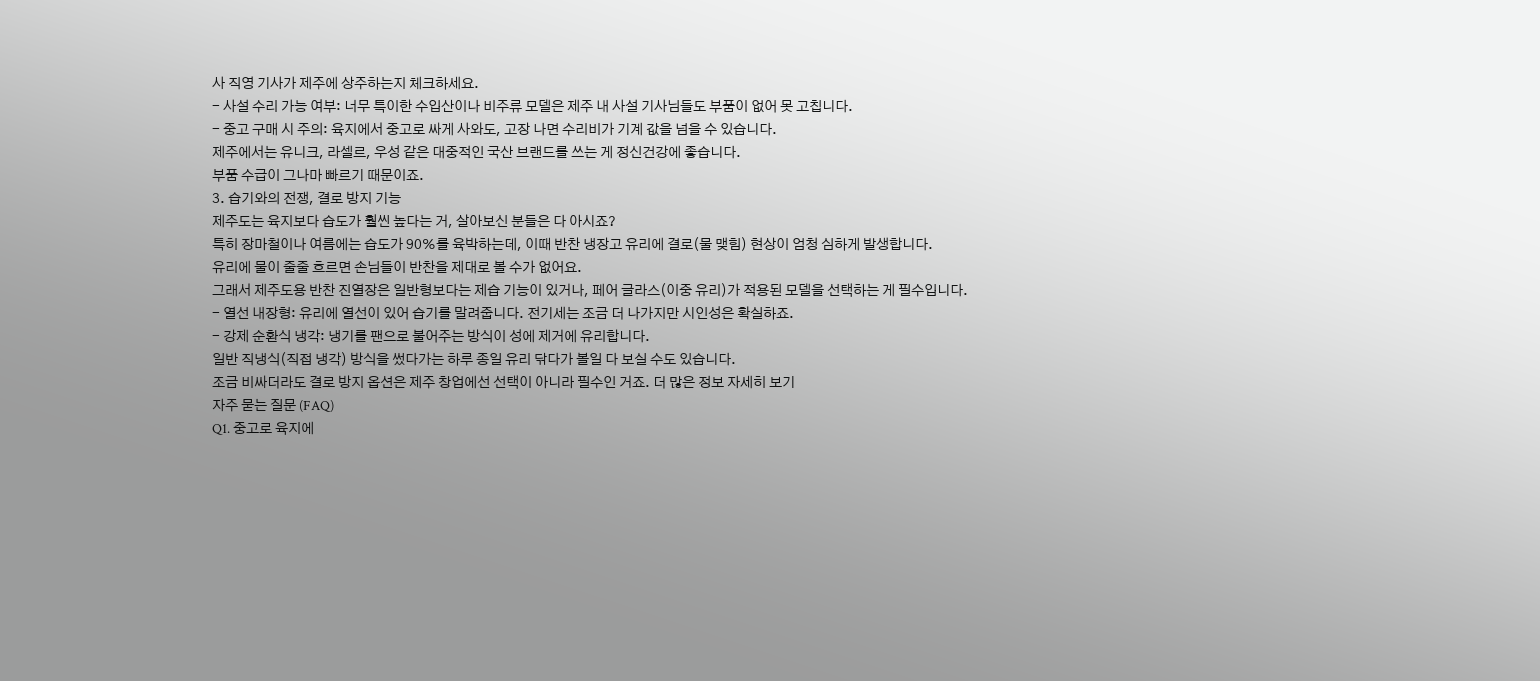사 직영 기사가 제주에 상주하는지 체크하세요.
- 사설 수리 가능 여부: 너무 특이한 수입산이나 비주류 모델은 제주 내 사설 기사님들도 부품이 없어 못 고칩니다.
- 중고 구매 시 주의: 육지에서 중고로 싸게 사와도, 고장 나면 수리비가 기계 값을 넘을 수 있습니다.
제주에서는 유니크, 라셀르, 우성 같은 대중적인 국산 브랜드를 쓰는 게 정신건강에 좋습니다.
부품 수급이 그나마 빠르기 때문이죠.
3. 습기와의 전쟁, 결로 방지 기능
제주도는 육지보다 습도가 훨씬 높다는 거, 살아보신 분들은 다 아시죠?
특히 장마철이나 여름에는 습도가 90%를 육박하는데, 이때 반찬 냉장고 유리에 결로(물 맺힘) 현상이 엄청 심하게 발생합니다.
유리에 물이 줄줄 흐르면 손님들이 반찬을 제대로 볼 수가 없어요.
그래서 제주도용 반찬 진열장은 일반형보다는 제습 기능이 있거나, 페어 글라스(이중 유리)가 적용된 모델을 선택하는 게 필수입니다.
- 열선 내장형: 유리에 열선이 있어 습기를 말려줍니다. 전기세는 조금 더 나가지만 시인성은 확실하죠.
- 강제 순환식 냉각: 냉기를 팬으로 불어주는 방식이 성에 제거에 유리합니다.
일반 직냉식(직접 냉각) 방식을 썼다가는 하루 종일 유리 닦다가 볼일 다 보실 수도 있습니다.
조금 비싸더라도 결로 방지 옵션은 제주 창업에선 선택이 아니라 필수인 거죠. 더 많은 정보 자세히 보기
자주 묻는 질문 (FAQ)
Q1. 중고로 육지에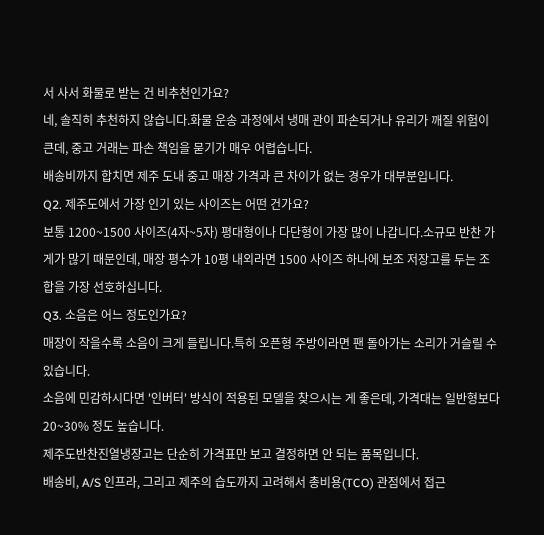서 사서 화물로 받는 건 비추천인가요?
네, 솔직히 추천하지 않습니다.화물 운송 과정에서 냉매 관이 파손되거나 유리가 깨질 위험이 큰데, 중고 거래는 파손 책임을 묻기가 매우 어렵습니다.
배송비까지 합치면 제주 도내 중고 매장 가격과 큰 차이가 없는 경우가 대부분입니다.
Q2. 제주도에서 가장 인기 있는 사이즈는 어떤 건가요?
보통 1200~1500 사이즈(4자~5자) 평대형이나 다단형이 가장 많이 나갑니다.소규모 반찬 가게가 많기 때문인데, 매장 평수가 10평 내외라면 1500 사이즈 하나에 보조 저장고를 두는 조합을 가장 선호하십니다.
Q3. 소음은 어느 정도인가요?
매장이 작을수록 소음이 크게 들립니다.특히 오픈형 주방이라면 팬 돌아가는 소리가 거슬릴 수 있습니다.
소음에 민감하시다면 '인버터' 방식이 적용된 모델을 찾으시는 게 좋은데, 가격대는 일반형보다 20~30% 정도 높습니다.
제주도반찬진열냉장고는 단순히 가격표만 보고 결정하면 안 되는 품목입니다.
배송비, A/S 인프라, 그리고 제주의 습도까지 고려해서 총비용(TCO) 관점에서 접근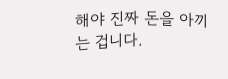해야 진짜 돈을 아끼는 겁니다.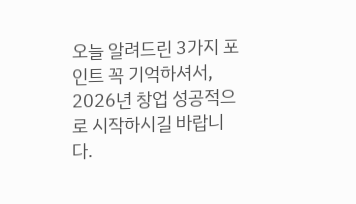오늘 알려드린 3가지 포인트 꼭 기억하셔서, 2026년 창업 성공적으로 시작하시길 바랍니다.